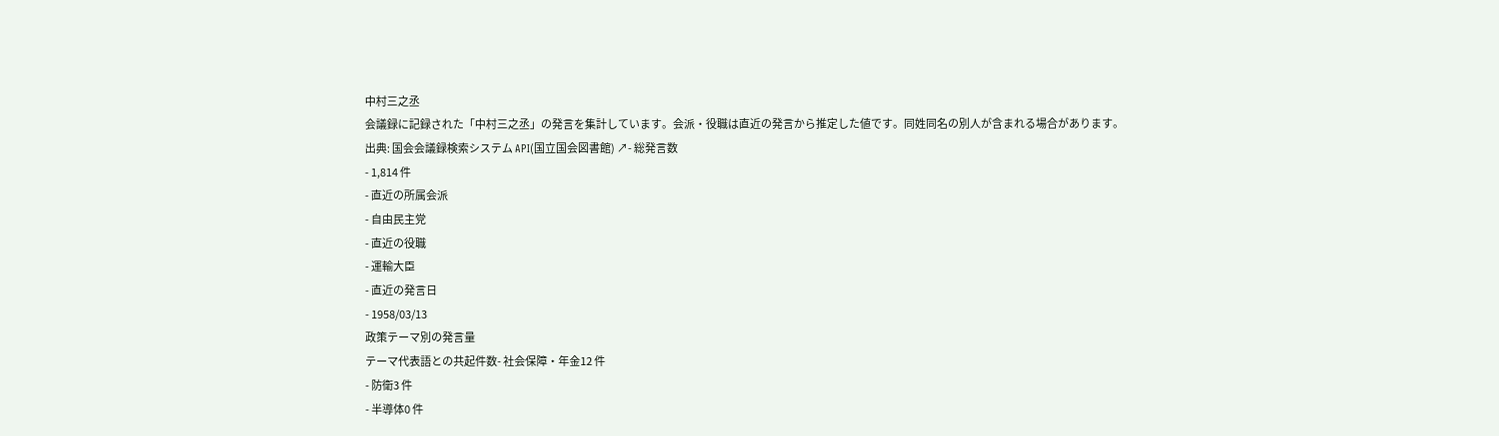中村三之丞
会議録に記録された「中村三之丞」の発言を集計しています。会派・役職は直近の発言から推定した値です。同姓同名の別人が含まれる場合があります。
出典: 国会会議録検索システム API(国立国会図書館) ↗- 総発言数
- 1,814 件
- 直近の所属会派
- 自由民主党
- 直近の役職
- 運輸大臣
- 直近の発言日
- 1958/03/13
政策テーマ別の発言量
テーマ代表語との共起件数- 社会保障・年金12 件
- 防衛3 件
- 半導体0 件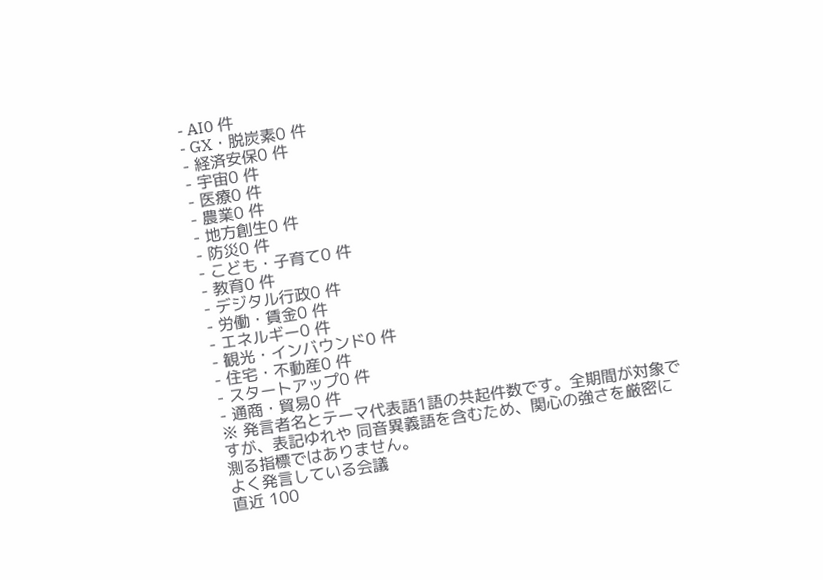- AI0 件
- GX・脱炭素0 件
- 経済安保0 件
- 宇宙0 件
- 医療0 件
- 農業0 件
- 地方創生0 件
- 防災0 件
- こども・子育て0 件
- 教育0 件
- デジタル行政0 件
- 労働・賃金0 件
- エネルギー0 件
- 観光・インバウンド0 件
- 住宅・不動産0 件
- スタートアップ0 件
- 通商・貿易0 件
※ 発言者名とテーマ代表語1語の共起件数です。全期間が対象ですが、表記ゆれや 同音異義語を含むため、関心の強さを厳密に測る指標ではありません。
よく発言している会議
直近 100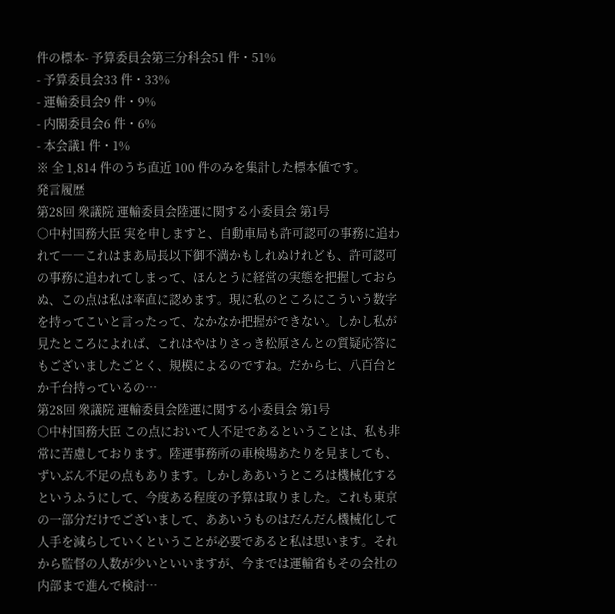件の標本- 予算委員会第三分科会51 件・51%
- 予算委員会33 件・33%
- 運輸委員会9 件・9%
- 内閣委員会6 件・6%
- 本会議1 件・1%
※ 全 1,814 件のうち直近 100 件のみを集計した標本値です。
発言履歴
第28回 衆議院 運輸委員会陸運に関する小委員会 第1号
○中村国務大臣 実を申しますと、自動車局も許可認可の事務に追われて――これはまあ局長以下御不満かもしれぬけれども、許可認可の事務に追われてしまって、ほんとうに経営の実態を把握しておらぬ、この点は私は率直に認めます。現に私のところにこういう数字を持ってこいと言ったって、なかなか把握ができない。しかし私が見たところによれば、これはやはりさっき松原さんとの質疑応答にもございましたごとく、規模によるのですね。だから七、八百台とか千台持っているの…
第28回 衆議院 運輸委員会陸運に関する小委員会 第1号
○中村国務大臣 この点において人不足であるということは、私も非常に苦慮しております。陸運事務所の車検場あたりを見ましても、ずいぶん不足の点もあります。しかしああいうところは機械化するというふうにして、今度ある程度の予算は取りました。これも東京の一部分だけでございまして、ああいうものはだんだん機械化して人手を減らしていくということが必要であると私は思います。それから監督の人数が少いといいますが、今までは運輸省もその会社の内部まで進んで検討…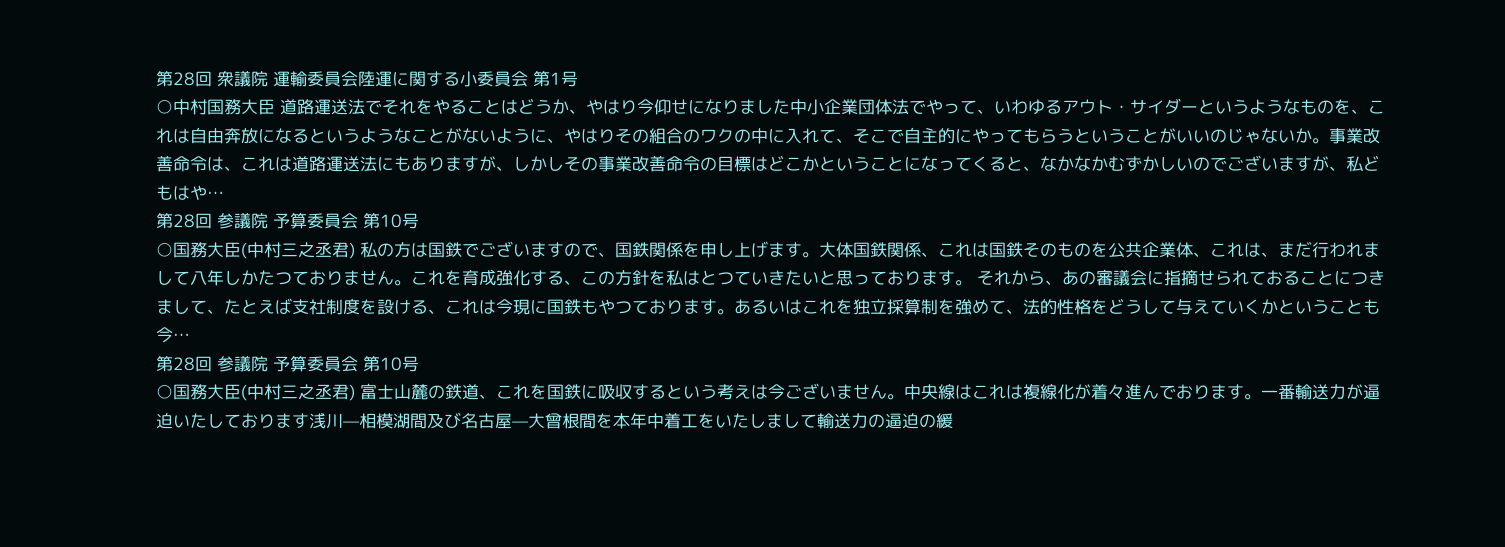第28回 衆議院 運輸委員会陸運に関する小委員会 第1号
○中村国務大臣 道路運送法でそれをやることはどうか、やはり今仰せになりました中小企業団体法でやって、いわゆるアウト・サイダーというようなものを、これは自由奔放になるというようなことがないように、やはりその組合のワクの中に入れて、そこで自主的にやってもらうということがいいのじゃないか。事業改善命令は、これは道路運送法にもありますが、しかしその事業改善命令の目標はどこかということになってくると、なかなかむずかしいのでございますが、私どもはや…
第28回 参議院 予算委員会 第10号
○国務大臣(中村三之丞君) 私の方は国鉄でございますので、国鉄関係を申し上げます。大体国鉄関係、これは国鉄そのものを公共企業体、これは、まだ行われまして八年しかたつておりません。これを育成強化する、この方針を私はとつていきたいと思っております。 それから、あの審議会に指摘せられておることにつきまして、たとえば支社制度を設ける、これは今現に国鉄もやつております。あるいはこれを独立採算制を強めて、法的性格をどうして与えていくかということも今…
第28回 参議院 予算委員会 第10号
○国務大臣(中村三之丞君) 富士山麓の鉄道、これを国鉄に吸収するという考えは今ございません。中央線はこれは複線化が着々進んでおります。一番輸送力が逼迫いたしております浅川—相模湖間及び名古屋—大曾根間を本年中着工をいたしまして輸送力の逼迫の緩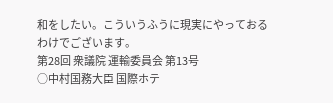和をしたい。こういうふうに現実にやっておるわけでございます。
第28回 衆議院 運輸委員会 第13号
○中村国務大臣 国際ホテ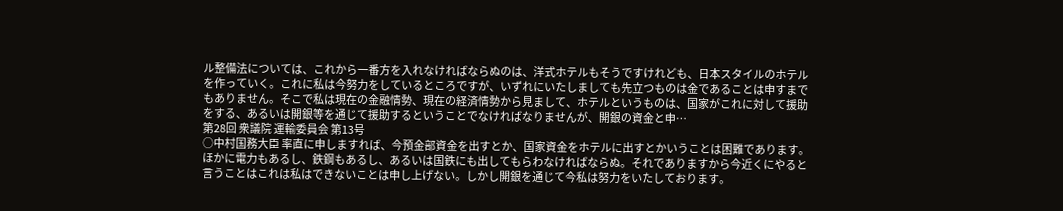ル整備法については、これから一番方を入れなければならぬのは、洋式ホテルもそうですけれども、日本スタイルのホテルを作っていく。これに私は今努力をしているところですが、いずれにいたしましても先立つものは金であることは申すまでもありません。そこで私は現在の金融情勢、現在の経済情勢から見まして、ホテルというものは、国家がこれに対して援助をする、あるいは開銀等を通じて援助するということでなければなりませんが、開銀の資金と申…
第28回 衆議院 運輸委員会 第13号
○中村国務大臣 率直に申しますれば、今預金部資金を出すとか、国家資金をホテルに出すとかいうことは困難であります。ほかに電力もあるし、鉄鋼もあるし、あるいは国鉄にも出してもらわなければならぬ。それでありますから今近くにやると言うことはこれは私はできないことは申し上げない。しかし開銀を通じて今私は努力をいたしております。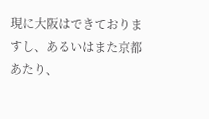現に大阪はできておりますし、あるいはまた京都あたり、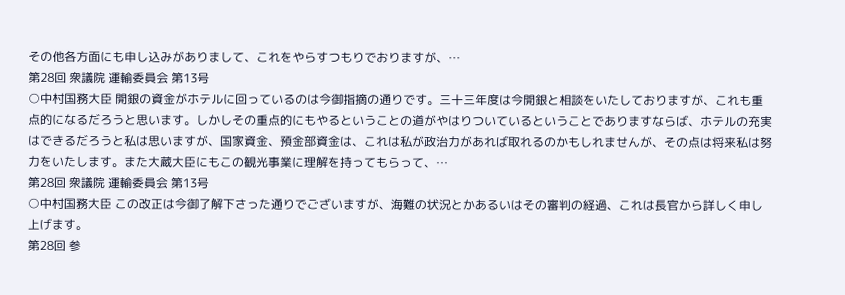その他各方面にも申し込みがありまして、これをやらすつもりでおりますが、…
第28回 衆議院 運輸委員会 第13号
○中村国務大臣 開銀の資金がホテルに回っているのは今御指摘の通りです。三十三年度は今開銀と相談をいたしておりますが、これも重点的になるだろうと思います。しかしその重点的にもやるということの道がやはりついているということでありますならば、ホテルの充実はできるだろうと私は思いますが、国家資金、預金部資金は、これは私が政治力があれば取れるのかもしれませんが、その点は将来私は努力をいたします。また大蔵大臣にもこの観光事業に理解を持ってもらって、…
第28回 衆議院 運輸委員会 第13号
○中村国務大臣 この改正は今御了解下さった通りでございますが、海難の状況とかあるいはその審判の経過、これは長官から詳しく申し上げます。
第28回 参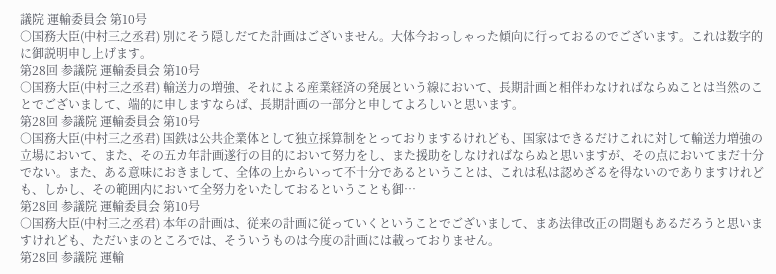議院 運輸委員会 第10号
○国務大臣(中村三之丞君) 別にそう隠しだてた計画はございません。大体今おっしゃった傾向に行っておるのでございます。これは数字的に御説明申し上げます。
第28回 参議院 運輸委員会 第10号
○国務大臣(中村三之丞君) 輸送力の増強、それによる産業経済の発展という線において、長期計画と相伴わなければならぬことは当然のことでございまして、端的に申しますならば、長期計画の一部分と申してよろしいと思います。
第28回 参議院 運輸委員会 第10号
○国務大臣(中村三之丞君) 国鉄は公共企業体として独立採算制をとっておりまするけれども、国家はできるだけこれに対して輸送力増強の立場において、また、その五カ年計画遂行の目的において努力をし、また援助をしなければならぬと思いますが、その点においてまだ十分でない。また、ある意味におきまして、全体の上からいって不十分であるということは、これは私は認めざるを得ないのでありますけれども、しかし、その範囲内において全努力をいたしておるということも御…
第28回 参議院 運輸委員会 第10号
○国務大臣(中村三之丞君) 本年の計画は、従来の計画に従っていくということでございまして、まあ法律改正の問題もあるだろうと思いますけれども、ただいまのところでは、そういうものは今度の計画には載っておりません。
第28回 参議院 運輸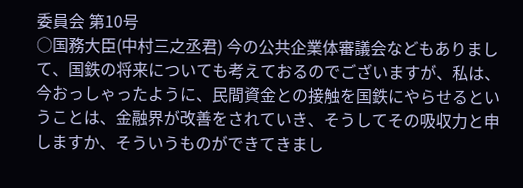委員会 第10号
○国務大臣(中村三之丞君) 今の公共企業体審議会などもありまして、国鉄の将来についても考えておるのでございますが、私は、今おっしゃったように、民間資金との接触を国鉄にやらせるということは、金融界が改善をされていき、そうしてその吸収力と申しますか、そういうものができてきまし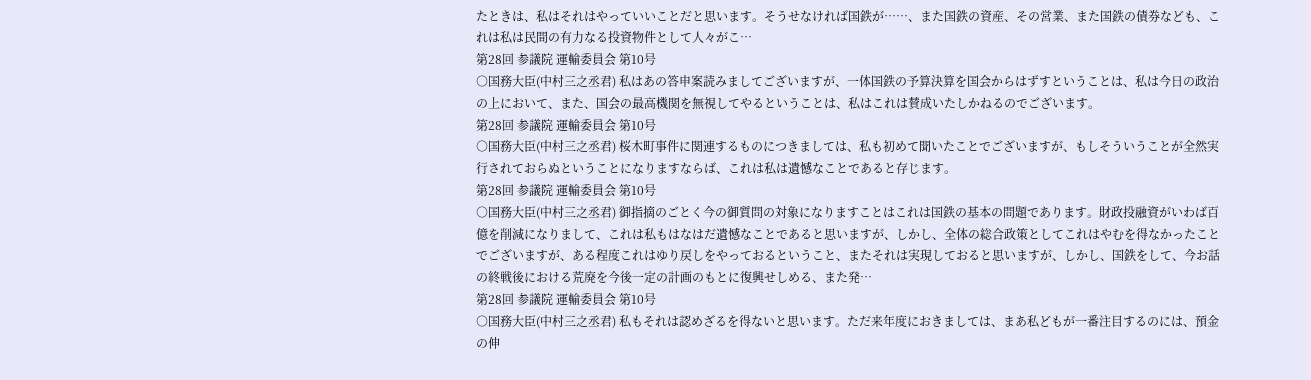たときは、私はそれはやっていいことだと思います。そうせなければ国鉄が……、また国鉄の資産、その営業、また国鉄の債券なども、これは私は民間の有力なる投資物件として人々がこ…
第28回 参議院 運輸委員会 第10号
○国務大臣(中村三之丞君) 私はあの答申案読みましてございますが、一体国鉄の予算決算を国会からはずすということは、私は今日の政治の上において、また、国会の最高機関を無視してやるということは、私はこれは賛成いたしかねるのでございます。
第28回 参議院 運輸委員会 第10号
○国務大臣(中村三之丞君) 桜木町事件に関連するものにつきましては、私も初めて聞いたことでございますが、もしそういうことが全然実行されておらぬということになりますならば、これは私は遺憾なことであると存じます。
第28回 参議院 運輸委員会 第10号
○国務大臣(中村三之丞君) 御指摘のごとく今の御質問の対象になりますことはこれは国鉄の基本の問題であります。財政投融資がいわば百億を削減になりまして、これは私もはなはだ遺憾なことであると思いますが、しかし、全体の総合政策としてこれはやむを得なかったことでございますが、ある程度これはゆり戻しをやっておるということ、またそれは実現しておると思いますが、しかし、国鉄をして、今お話の終戦後における荒廃を今後一定の計画のもとに復興せしめる、また発…
第28回 参議院 運輸委員会 第10号
○国務大臣(中村三之丞君) 私もそれは認めざるを得ないと思います。ただ来年度におきましては、まあ私どもが一番注目するのには、預金の伸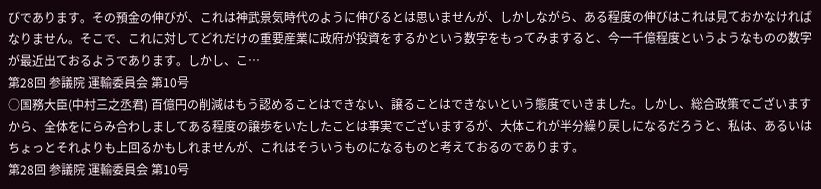びであります。その預金の伸びが、これは神武景気時代のように伸びるとは思いませんが、しかしながら、ある程度の伸びはこれは見ておかなければなりません。そこで、これに対してどれだけの重要産業に政府が投資をするかという数字をもってみますると、今一千億程度というようなものの数字が最近出ておるようであります。しかし、こ…
第28回 参議院 運輸委員会 第10号
○国務大臣(中村三之丞君) 百億円の削減はもう認めることはできない、譲ることはできないという態度でいきました。しかし、総合政策でございますから、全体をにらみ合わしましてある程度の譲歩をいたしたことは事実でございまするが、大体これが半分繰り戻しになるだろうと、私は、あるいはちょっとそれよりも上回るかもしれませんが、これはそういうものになるものと考えておるのであります。
第28回 参議院 運輸委員会 第10号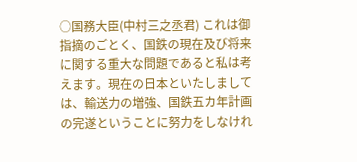○国務大臣(中村三之丞君) これは御指摘のごとく、国鉄の現在及び将来に関する重大な問題であると私は考えます。現在の日本といたしましては、輸送力の増強、国鉄五カ年計画の完遂ということに努力をしなけれ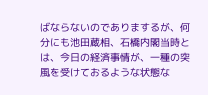ばならないのでありまするが、何分にも池田蔵相、石橋内閣当時とは、今日の経済事情が、一種の突風を受けておるような状態な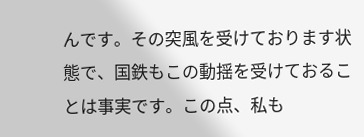んです。その突風を受けております状態で、国鉄もこの動揺を受けておることは事実です。この点、私も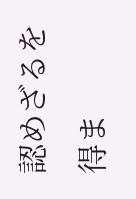認めざるを得ま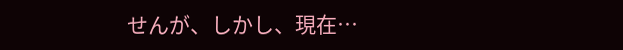せんが、しかし、現在…